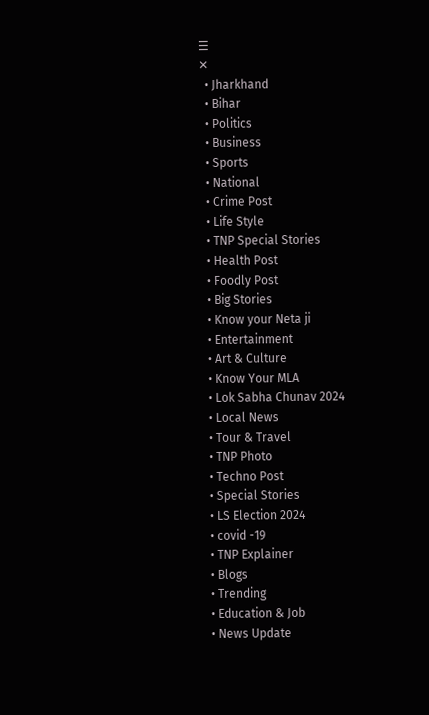☰
✕
  • Jharkhand
  • Bihar
  • Politics
  • Business
  • Sports
  • National
  • Crime Post
  • Life Style
  • TNP Special Stories
  • Health Post
  • Foodly Post
  • Big Stories
  • Know your Neta ji
  • Entertainment
  • Art & Culture
  • Know Your MLA
  • Lok Sabha Chunav 2024
  • Local News
  • Tour & Travel
  • TNP Photo
  • Techno Post
  • Special Stories
  • LS Election 2024
  • covid -19
  • TNP Explainer
  • Blogs
  • Trending
  • Education & Job
  • News Update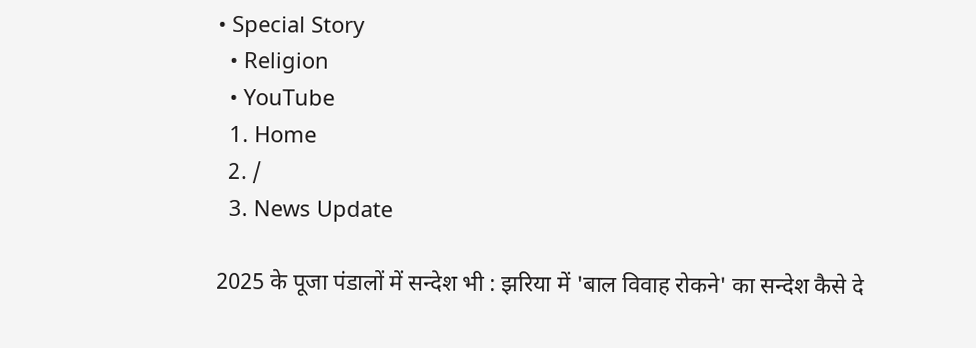• Special Story
  • Religion
  • YouTube
  1. Home
  2. /
  3. News Update

2025 के पूजा पंडालों में सन्देश भी : झरिया में 'बाल विवाह रोकने' का सन्देश कैसे दे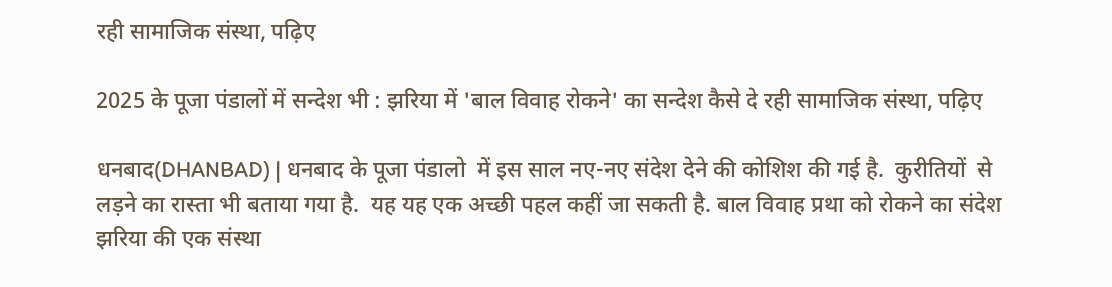रही सामाजिक संस्था, पढ़िए

2025 के पूजा पंडालों में सन्देश भी : झरिया में 'बाल विवाह रोकने' का सन्देश कैसे दे रही सामाजिक संस्था, पढ़िए

धनबाद(DHANBAD) | धनबाद के पूजा पंडालो  में इस साल नए-नए संदेश देने की कोशिश की गई है.  कुरीतियों  से लड़ने का रास्ता भी बताया गया है.  यह यह एक अच्छी पहल कहीं जा सकती है. बाल विवाह प्रथा को रोकने का संदेश झरिया की एक संस्था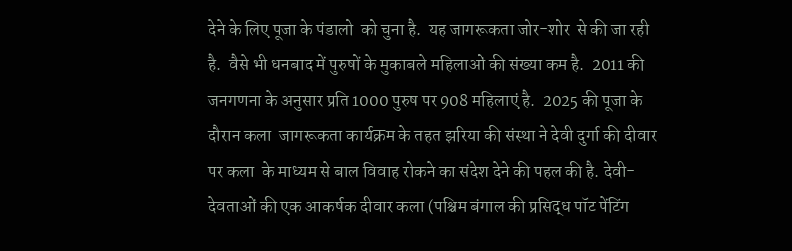देने के लिए पूजा के पंडालो  को चुना है.  यह जागरूकता जोर-शोर  से की जा रही है.  वैसे भी धनबाद में पुरुषों के मुकाबले महिलाओं की संख्या कम है.  2011 की  जनगणना के अनुसार प्रति 1000 पुरुष पर 908 महिलाएं है.  2025 की पूजा के दौरान कला  जागरूकता कार्यक्रम के तहत झरिया की संस्था ने देवी दुर्गा की दीवार पर कला  के माध्यम से बाल विवाह रोकने का संदेश देने की पहल की है. देवी-देवताओं की एक आकर्षक दीवार कला (पश्चिम बंगाल की प्रसिद्ध पॉट पेंटिंग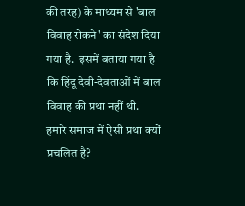की तरह) के माध्यम से 'बाल विवाह रोकने' का संदेश दिया गया है.  इसमें बताया गया है कि हिंदू देवी-देवताओं में बाल विवाह की प्रथा नहीं थी.  हमारे समाज में ऐसी प्रथा क्यों प्रचलित है?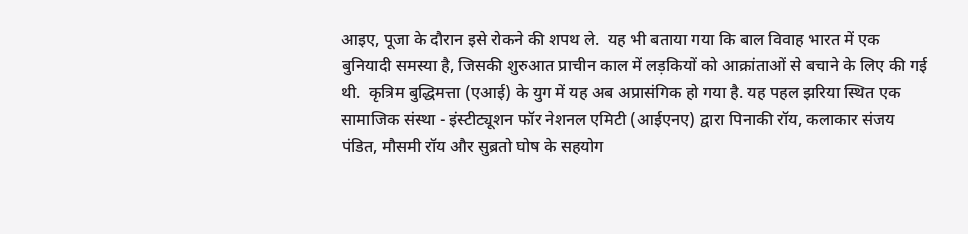आइए, पूजा के दौरान इसे रोकने की शपथ ले.  यह भी बताया गया कि बाल विवाह भारत में एक बुनियादी समस्या है, जिसकी शुरुआत प्राचीन काल में लड़कियों को आक्रांताओं से बचाने के लिए की गई थी.  कृत्रिम बुद्धिमत्ता (एआई) के युग में यह अब अप्रासंगिक हो गया है. यह पहल झरिया स्थित एक सामाजिक संस्था - इंस्टीट्यूशन फॉर नेशनल एमिटी (आईएनए) द्वारा पिनाकी रॉय, कलाकार संजय पंडित, मौसमी रॉय और सुब्रतो घोष के सहयोग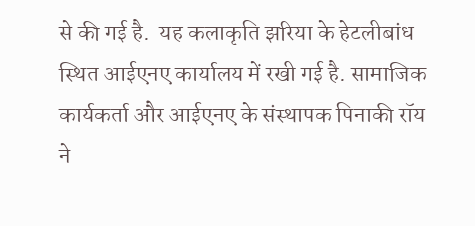से की गई है.  यह कलाकृति झरिया के हेटलीबांध स्थित आईएनए कार्यालय में रखी गई है. सामाजिक कार्यकर्ता और आईएनए के संस्थापक पिनाकी रॉय ने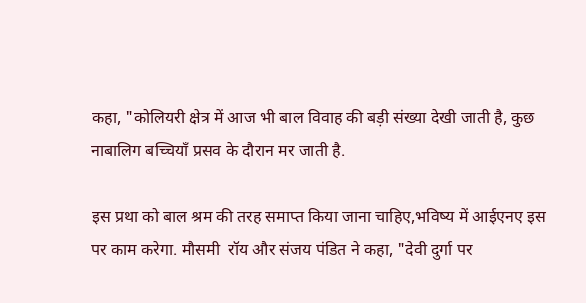कहा, "कोलियरी क्षेत्र में आज भी बाल विवाह की बड़ी संख्या देखी जाती है, कुछ नाबालिग बच्चियाँ प्रसव के दौरान मर जाती है.

इस प्रथा को बाल श्रम की तरह समाप्त किया जाना चाहिए,भविष्य में आईएनए इस पर काम करेगा. मौसमी  रॉय और संजय पंडित ने कहा, "देवी दुर्गा पर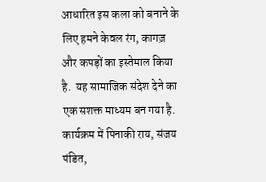आधारित इस कला को बनाने के लिए हमने केवल रंग, कागज़ और कपड़ों का इस्तेमाल किया है.  यह सामाजिक संदेश देने का एक सशक्त माध्यम बन गया है.  कार्यक्रम में पिनाकी राय, संजय पंडित,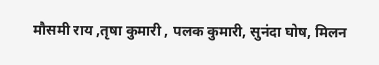मौसमी राय ,तृषा कुमारी , पलक कुमारी, सुनंदा घोष, मिलन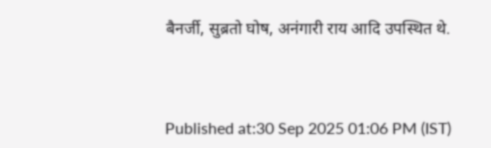बैनर्जी, सुब्रतो घोष, अनंगारी राय आदि उपस्थित थे.



Published at:30 Sep 2025 01:06 PM (IST)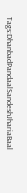Tags:DhanbadPandaalSandeshJhariaBaal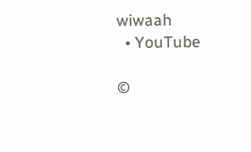wiwaah
  • YouTube

©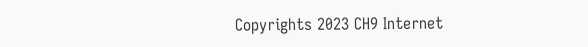Copyrights 2023 CH9 Internet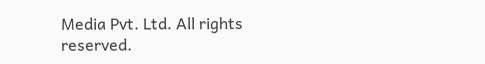Media Pvt. Ltd. All rights reserved.